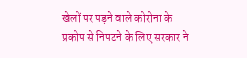खेलों पर पड़ने वाले कोरोना के प्रकोप से निपटने के लिए सरकार ने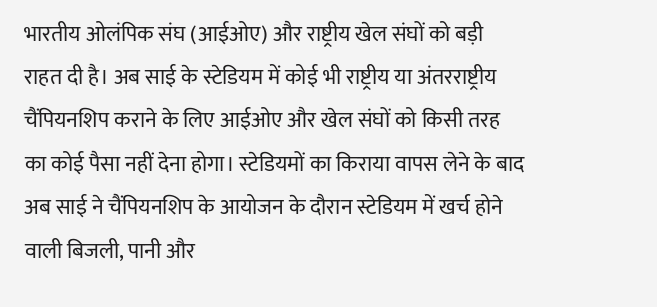भारतीय ओलंपिक संघ (आईओए) और राष्ट्रीय खेल संघों को बड़ी राहत दी है। अब साई के स्टेडियम में कोई भी राष्ट्रीय या अंतरराष्ट्रीय चैंपियनशिप कराने के लिए आईओए और खेल संघों को किसी तरह का कोई पैसा नहीं देना होगा। स्टेडियमों का किराया वापस लेने के बाद अब साई ने चैंपियनशिप के आयोजन के दौरान स्टेडियम में खर्च होने वाली बिजली, पानी और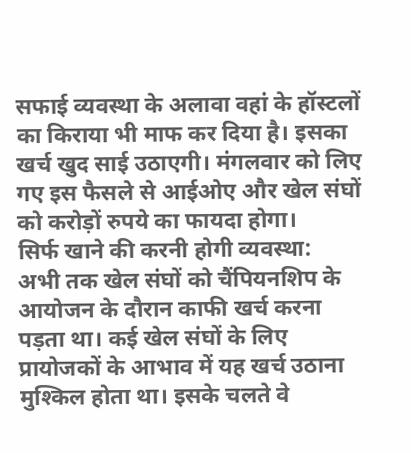सफाई व्यवस्था के अलावा वहां के हॉस्टलों का किराया भी माफ कर दिया है। इसका खर्च खुद साई उठाएगी। मंगलवार को लिए गए इस फैसले से आईओए और खेल संघों को करोड़ों रुपये का फायदा होगा।
सिर्फ खाने की करनी होगी व्यवस्था:
अभी तक खेल संघों को चैंपियनशिप के आयोजन के दौरान काफी खर्च करना पड़ता था। कई खेल संघों के लिए प्रायोजकों के आभाव में यह खर्च उठाना मुश्किल होता था। इसके चलते वे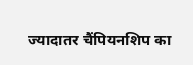ज्यादातर चैंपियनशिप का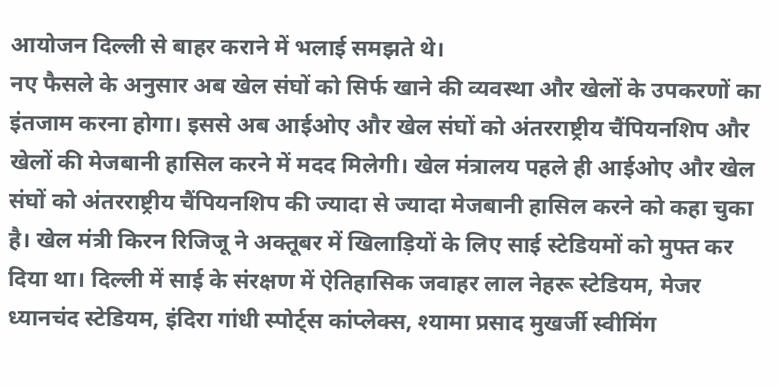आयोजन दिल्ली से बाहर कराने में भलाई समझते थे।
नए फैसले के अनुसार अब खेल संघों को सिर्फ खाने की व्यवस्था और खेलों के उपकरणों का इंतजाम करना होगा। इससे अब आईओए और खेल संघों को अंतरराष्ट्रीय चैंपियनशिप और खेलों की मेजबानी हासिल करने में मदद मिलेगी। खेल मंत्रालय पहले ही आईओए और खेल संघों को अंतरराष्ट्रीय चैंपियनशिप की ज्यादा से ज्यादा मेजबानी हासिल करने को कहा चुका है। खेल मंत्री किरन रिजिजू ने अक्तूबर में खिलाड़ियों के लिए साई स्टेडियमों को मुफ्त कर दिया था। दिल्ली में साई के संरक्षण में ऐतिहासिक जवाहर लाल नेहरू स्टेडियम, मेजर ध्यानचंद स्टेडियम, इंदिरा गांधी स्पोर्ट्स कांप्लेक्स, श्यामा प्रसाद मुखर्जी स्वीमिंग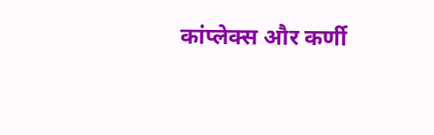कांप्लेक्स और कर्णी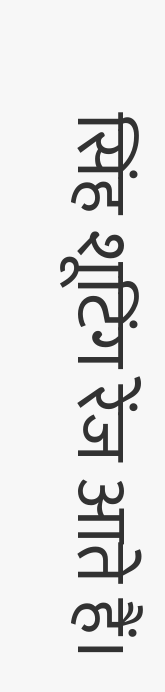सिंह शूटिंग रेंज आते हैं।